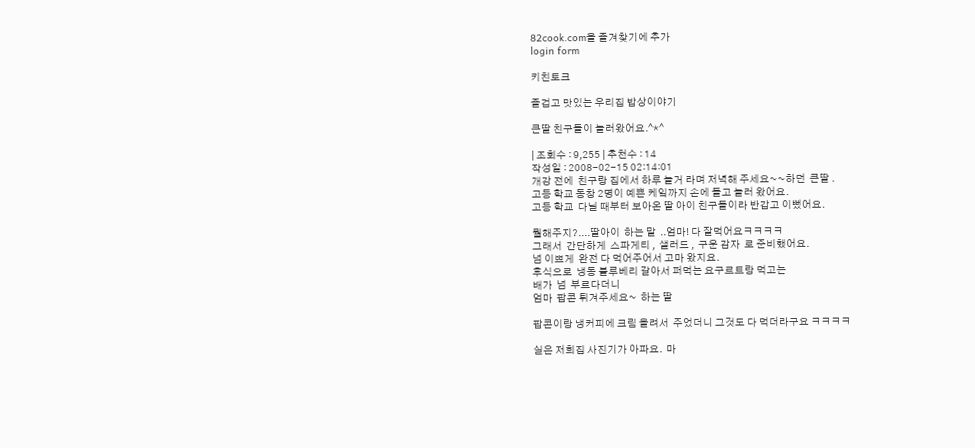82cook.com을 즐겨찾기에 추가
login form

키친토크

즐겁고 맛있는 우리집 밥상이야기

큰딸 친구들이 놀러왔어요.^*^

| 조회수 : 9,255 | 추천수 : 14
작성일 : 2008-02-15 02:14:01
개강 전에  친구랑 집에서 하루 놀거 라며 저녁해 주세요~~하던  큰딸 .
고등 학교 동창 2명이 예쁜 케잌까지 손에 들고 놀러 왔어요.
고등 학교  다닐 때부터 보아온 딸 아이 친구들이라 반갑고 이뻤어요.

뭘해주지?....딸아이  하는 말  ..엄마! 다 잘먹어요ㅋㅋㅋㅋ
그래서  간단하게  스파게티 ,  샐러드 ,  구운 감자  로 준비했어요.
넘 이쁘게  완전 다 먹어주어서 고마 왔지요.
후식으로  냉동 블루베리 갈아서 퍼먹는 요구르트랑 먹고는
배가  넘  부르다더니
엄마  팝콘 튀겨주세요~  하는 딸

팝콘이랑 냉커피에 크림 올려서  주었더니 그것도 다 먹더라구요 ㅋㅋㅋㅋ

실은 저희집 사진기가 아파요.  마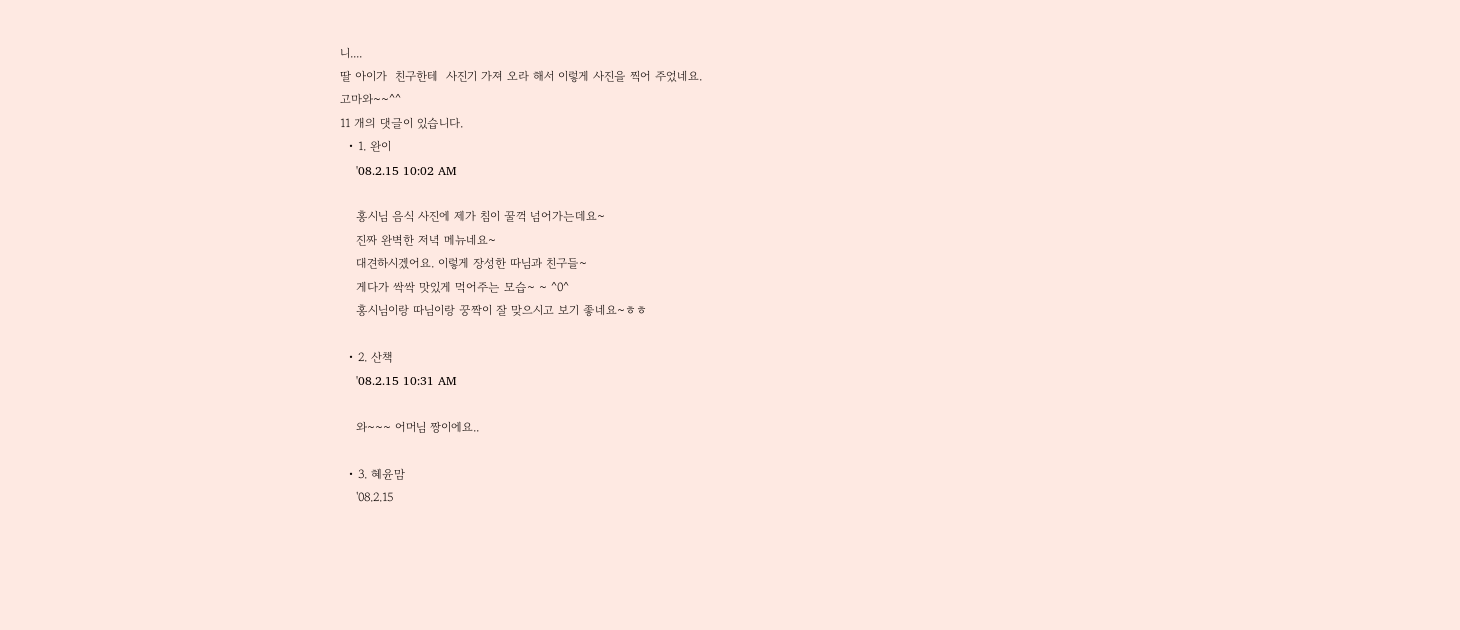니....
딸 아이가  친구한테  사진기 가져 오라 해서 이렇게 사진을 찍어 주었네요.
고마와~~^^
11 개의 댓글이 있습니다.
  • 1. 완이
    '08.2.15 10:02 AM

    홍시님 음식 사진에 제가 침이 꿀꺽 넘어가는데요~
    진짜 완벽한 저녁 메뉴네요~
    대견하시겠어요. 이렇게 장성한 따님과 친구들~
    게다가 싹싹 맛있게 먹어주는 모습~ ~ ^0^
    홍시님이랑 따님이랑 꿍짝이 잘 맞으시고 보기 좋네요~ㅎㅎ

  • 2. 산책
    '08.2.15 10:31 AM

    와~~~ 어머님 짱이에요..

  • 3. 혜윤맘
    '08.2.15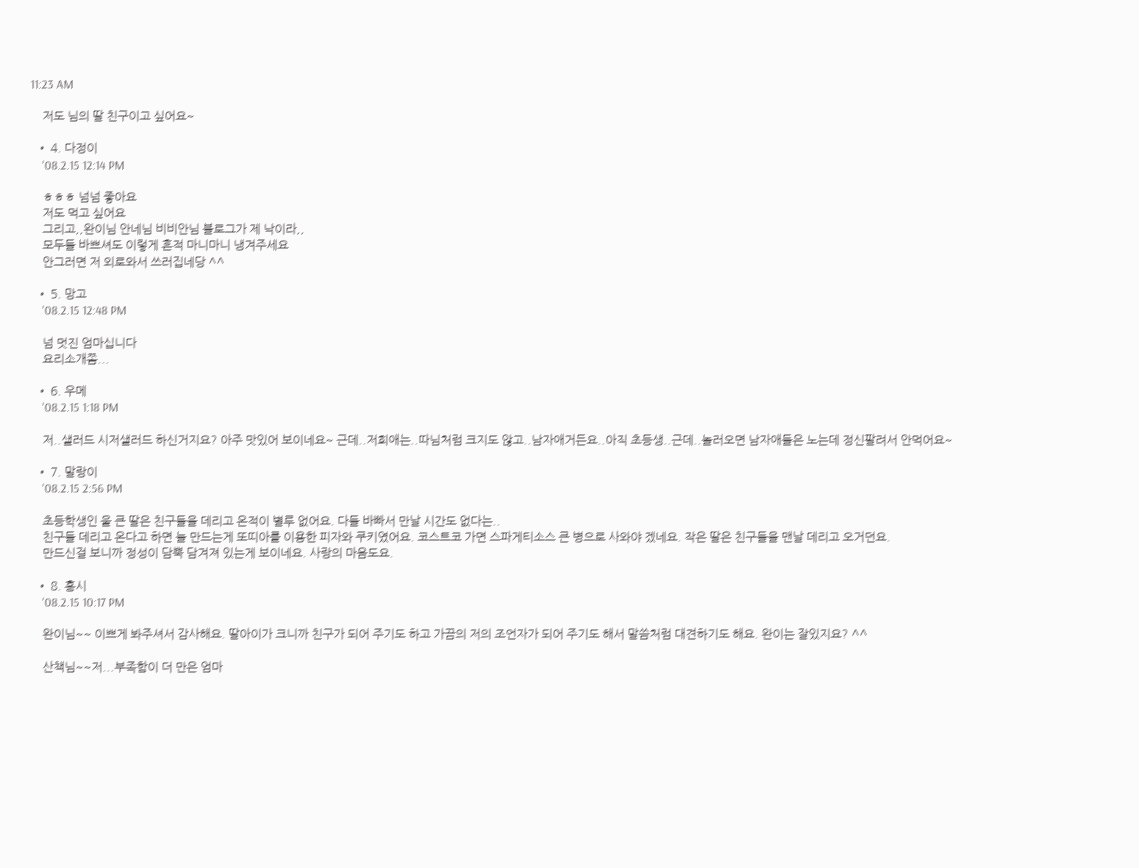11:23 AM

    저도 님의 딸 친구이고 싶어요~

  • 4. 다정이
    '08.2.15 12:14 PM

    ㅎㅎㅎ 넘넘 좋아요
    저도 먹고 싶어요
    그리고,,완이님 안네님 비비안님 블로그가 제 낙이라,,
    모두들 바쁘셔도 이렇게 흔적 마니마니 냉겨주세요
    안그러면 저 외로와서 쓰러집네당 ^^

  • 5. 망고
    '08.2.15 12:48 PM

    넘 멋진 엄마십니다
    요리소개쫌...

  • 6. 우메
    '08.2.15 1:18 PM

    저..샐러드 시저샐러드 하신거지요? 아주 맛있어 보이네요~ 근데..저희애는..따님처럼 크지도 않고..남자애거든요..아직 초등생..근데..놀러오면 남자애들은 노는데 정신팔려서 안먹어요~

  • 7. 말랑이
    '08.2.15 2:56 PM

    초등학생인 울 큰 딸은 친구들을 데리고 온적이 별루 없어요. 다들 바빠서 만날 시간도 없다는..
    친구들 데리고 온다고 하면 늘 만드는게 또띠아를 이용한 피자와 쿠키였어요. 코스트코 가면 스파게티소스 큰 병으로 사와야 겠네요. 작은 딸은 친구들을 맨날 데리고 오거던요.
    만드신걸 보니까 정성이 담뿍 담겨져 있는게 보이네요. 사랑의 마음도요.

  • 8. 홍시
    '08.2.15 10:17 PM

    완이님~~ 이쁘게 봐주셔서 감사해요. 딸아이가 크니까 친구가 되어 주기도 하고 가끔의 저의 조언자가 되어 주기도 해서 말씀처럼 대견하기도 해요. 완이는 잘있지요? ^^

    산책님~~저...부족함이 더 만은 엄마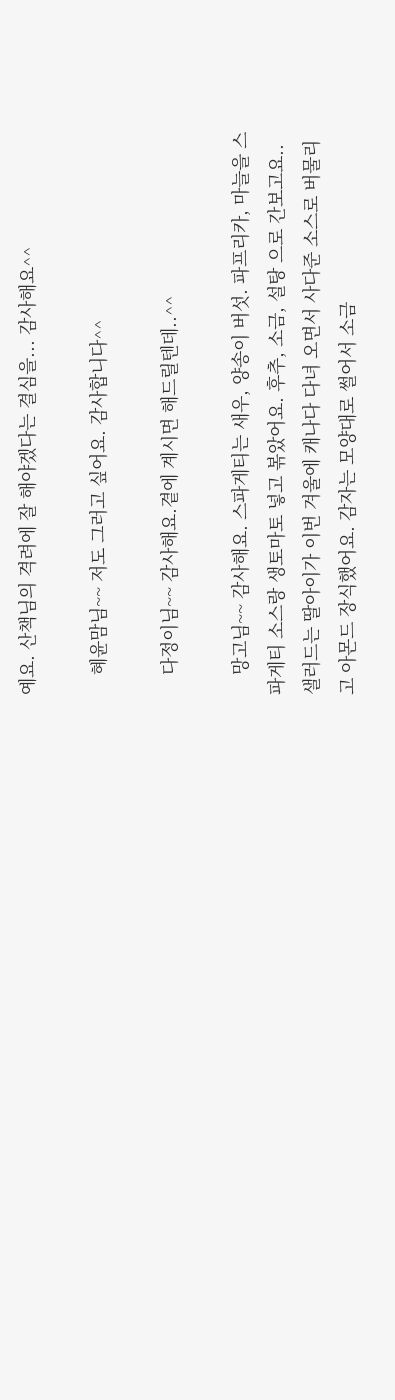예요. 산책님의 격려에 잘 해야겠다는 결심을... 감사해요^^

    혜윤맘님~~ 저도 그러고 싶어요. 감사합니다^^

    다정이님~~ 감사해요.곁에 계시면 해드릴텐데..^^

    망고님~~ 감사해요. 스파게티는 새우, 양송이 버섯. 파프리카, 마늘을 스파게티 소스랑 생토마토 넣고 볶았어요. 후추, 소금, 설탕 으로 간보고요.. 샐러드는 딸아이가 이번 겨울에 캐나다 다녀 오면서 사다준 소스로 버물리고 아몬드 장식했어요. 감자는 모양대로 썰어서 소금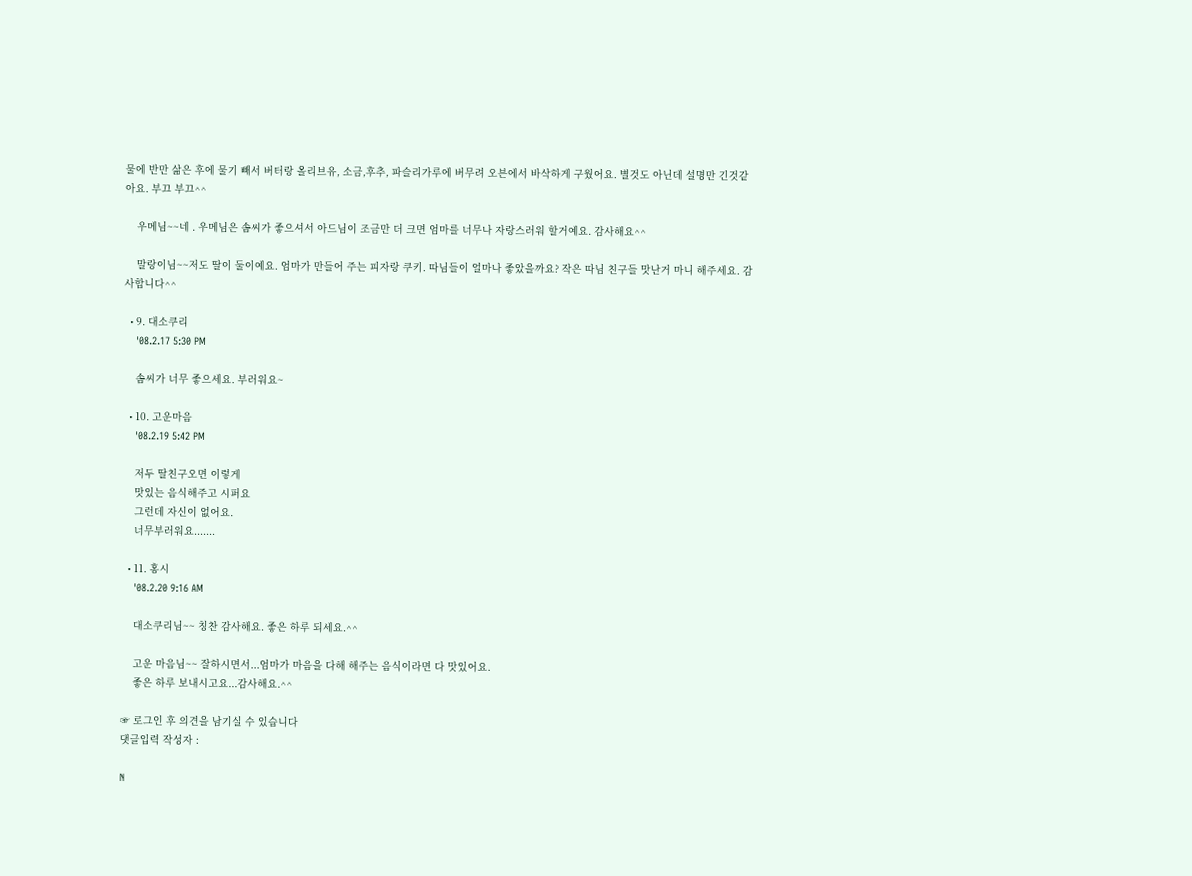물에 반만 삶은 후에 물기 빼서 버터랑 올리브유, 소금,후추, 파슬리가루에 버무려 오븐에서 바삭하게 구웠어요. 별것도 아닌데 설명만 긴것같아요. 부끄 부끄^^

    우메님~~네 . 우메님은 솜씨가 좋으셔서 아드님이 조금만 더 크면 엄마를 너무나 자랑스러워 할거예요. 감사해요^^

    말랑이님~~저도 딸이 둘이예요. 엄마가 만들어 주는 피자랑 쿠키. 따님들이 얼마나 좋았을까요? 작은 따님 친구들 맛난거 마니 해주세요. 감사합니다^^

  • 9. 대소쿠리
    '08.2.17 5:30 PM

    솜씨가 너무 좋으세요. 부러워요~

  • 10. 고운마음
    '08.2.19 5:42 PM

    저두 딸친구오면 이렇게
    맛있는 음식해주고 시퍼요
    그런데 자신이 없어요.
    너무부러워요.......

  • 11. 홍시
    '08.2.20 9:16 AM

    대소쿠리님~~ 칭찬 감사해요. 좋은 하루 되세요.^^

    고운 마음님~~ 잘하시면서...엄마가 마음을 다해 해주는 음식이라면 다 맛있어요.
    좋은 하루 보내시고요...감사해요.^^

☞ 로그인 후 의견을 남기실 수 있습니다
댓글입력 작성자 :

N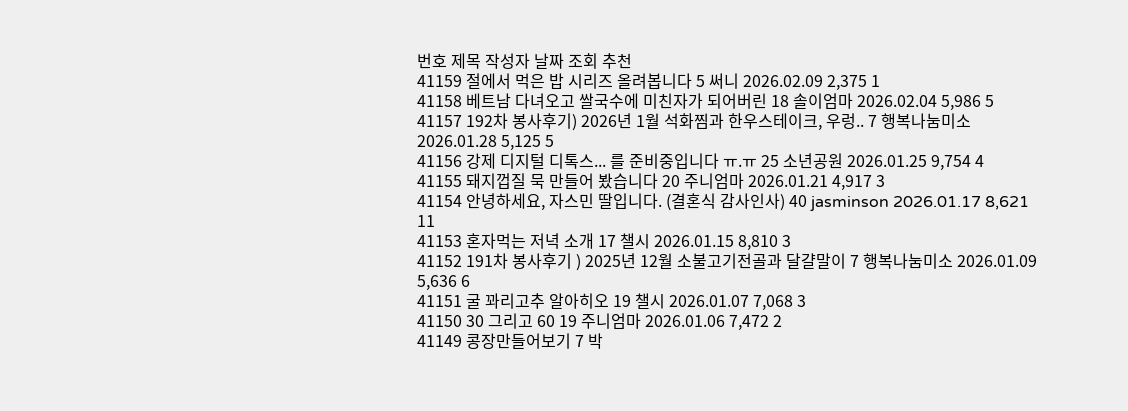번호 제목 작성자 날짜 조회 추천
41159 절에서 먹은 밥 시리즈 올려봅니다 5 써니 2026.02.09 2,375 1
41158 베트남 다녀오고 쌀국수에 미친자가 되어버린 18 솔이엄마 2026.02.04 5,986 5
41157 192차 봉사후기) 2026년 1월 석화찜과 한우스테이크, 우렁.. 7 행복나눔미소 2026.01.28 5,125 5
41156 강제 디지털 디톡스... 를 준비중입니다 ㅠ.ㅠ 25 소년공원 2026.01.25 9,754 4
41155 돼지껍질 묵 만들어 봤습니다 20 주니엄마 2026.01.21 4,917 3
41154 안녕하세요, 자스민 딸입니다. (결혼식 감사인사) 40 jasminson 2026.01.17 8,621 11
41153 혼자먹는 저녁 소개 17 챌시 2026.01.15 8,810 3
41152 191차 봉사후기 ) 2025년 12월 소불고기전골과 달걀말이 7 행복나눔미소 2026.01.09 5,636 6
41151 굴 꽈리고추 알아히오 19 챌시 2026.01.07 7,068 3
41150 30 그리고 60 19 주니엄마 2026.01.06 7,472 2
41149 콩장만들어보기 7 박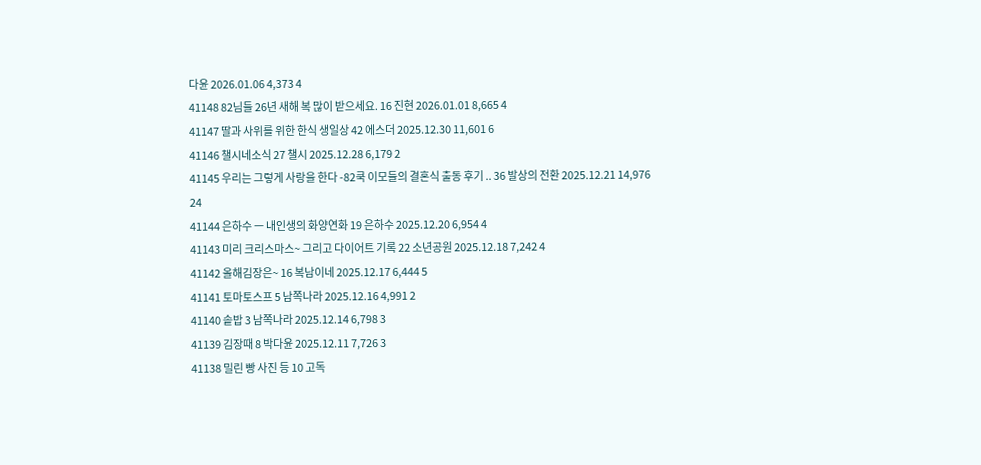다윤 2026.01.06 4,373 4
41148 82님들 26년 새해 복 많이 받으세요. 16 진현 2026.01.01 8,665 4
41147 딸과 사위를 위한 한식 생일상 42 에스더 2025.12.30 11,601 6
41146 챌시네소식 27 챌시 2025.12.28 6,179 2
41145 우리는 그렇게 사랑을 한다 -82쿡 이모들의 결혼식 출동 후기 .. 36 발상의 전환 2025.12.21 14,976 24
41144 은하수 ㅡ 내인생의 화양연화 19 은하수 2025.12.20 6,954 4
41143 미리 크리스마스~ 그리고 다이어트 기록 22 소년공원 2025.12.18 7,242 4
41142 올해김장은~ 16 복남이네 2025.12.17 6,444 5
41141 토마토스프 5 남쪽나라 2025.12.16 4,991 2
41140 솥밥 3 남쪽나라 2025.12.14 6,798 3
41139 김장때 8 박다윤 2025.12.11 7,726 3
41138 밀린 빵 사진 등 10 고독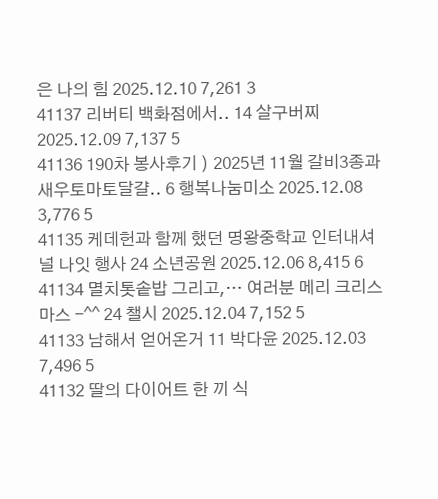은 나의 힘 2025.12.10 7,261 3
41137 리버티 백화점에서.. 14 살구버찌 2025.12.09 7,137 5
41136 190차 봉사후기 ) 2025년 11월 갈비3종과 새우토마토달걀.. 6 행복나눔미소 2025.12.08 3,776 5
41135 케데헌과 함께 했던 명왕중학교 인터내셔널 나잇 행사 24 소년공원 2025.12.06 8,415 6
41134 멸치톳솥밥 그리고,… 여러분 메리 크리스마스 -^^ 24 챌시 2025.12.04 7,152 5
41133 남해서 얻어온거 11 박다윤 2025.12.03 7,496 5
41132 딸의 다이어트 한 끼 식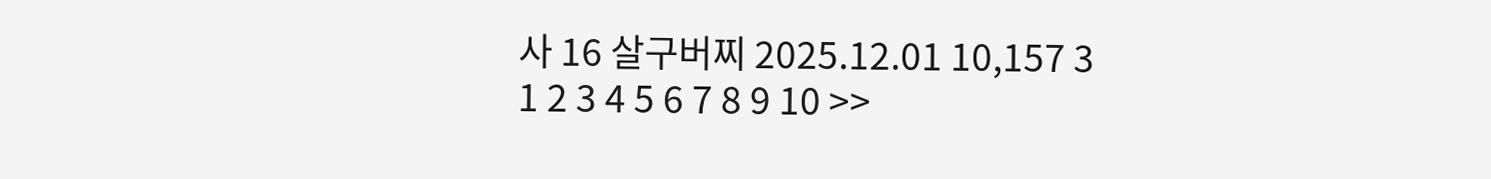사 16 살구버찌 2025.12.01 10,157 3
1 2 3 4 5 6 7 8 9 10 >>